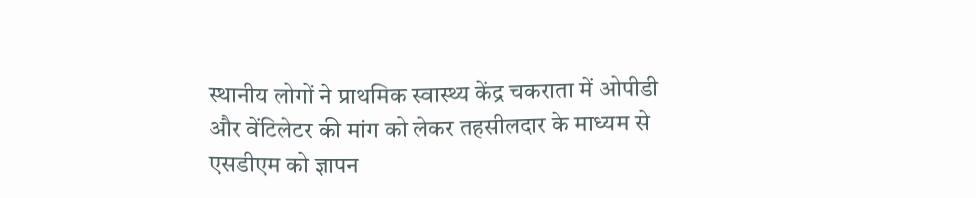स्थानीय लोगों ने प्राथमिक स्वास्थ्य केंद्र चकराता में ओपीडी और वेंटिलेटर की मांग को लेकर तहसीलदार के माध्यम से एसडीएम को ज्ञापन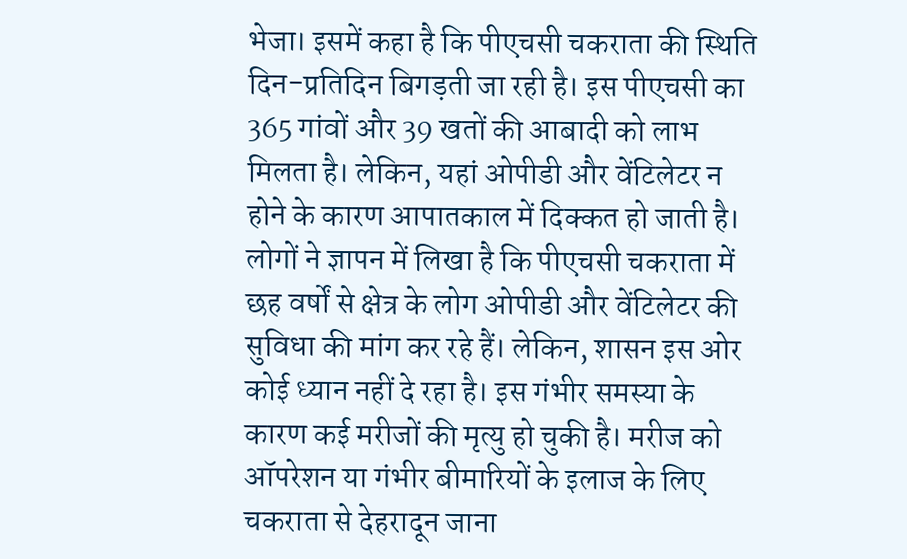भेजा। इसमें कहा है कि पीएचसी चकराता की स्थिति दिन-प्रतिदिन बिगड़ती जा रही है। इस पीएचसी का 365 गांवों और 39 खतों की आबादी को लाभ मिलता है। लेकिन, यहां ओपीडी और वेंटिलेटर न होने के कारण आपातकाल में दिक्कत हो जाती है।
लोगों ने ज्ञापन में लिखा है कि पीएचसी चकराता में छह वर्षों से क्षेत्र के लोग ओपीडी और वेंटिलेटर की सुविधा की मांग कर रहे हैं। लेकिन, शासन इस ओर कोई ध्यान नहीं दे रहा है। इस गंभीर समस्या के कारण कई मरीजों की मृत्यु हो चुकी है। मरीज को ऑपरेशन या गंभीर बीमारियों के इलाज के लिए चकराता से देहरादून जाना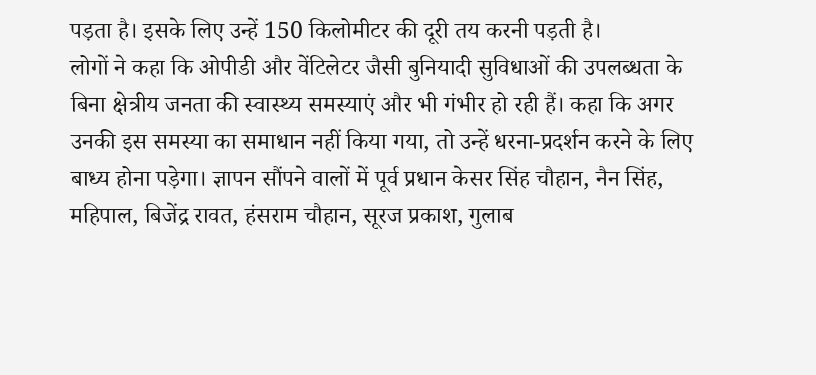पड़ता है। इसके लिए उन्हें 150 किलोमीटर की दूरी तय करनी पड़ती है।
लोगों ने कहा कि ओपीडी और वेंटिलेटर जैसी बुनियादी सुविधाओं की उपलब्धता के बिना क्षेत्रीय जनता की स्वास्थ्य समस्याएं और भी गंभीर हो रही हैं। कहा कि अगर उनकी इस समस्या का समाधान नहीं किया गया, तो उन्हें धरना-प्रदर्शन करने के लिए बाध्य होना पड़ेगा। ज्ञापन सौंपने वालों में पूर्व प्रधान केसर सिंह चौहान, नैन सिंह, महिपाल, बिजेंद्र रावत, हंसराम चौहान, सूरज प्रकाश, गुलाब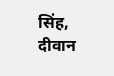सिंह, दीवान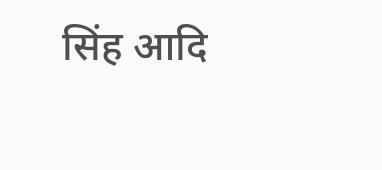सिंह आदि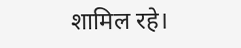शामिल रहे।